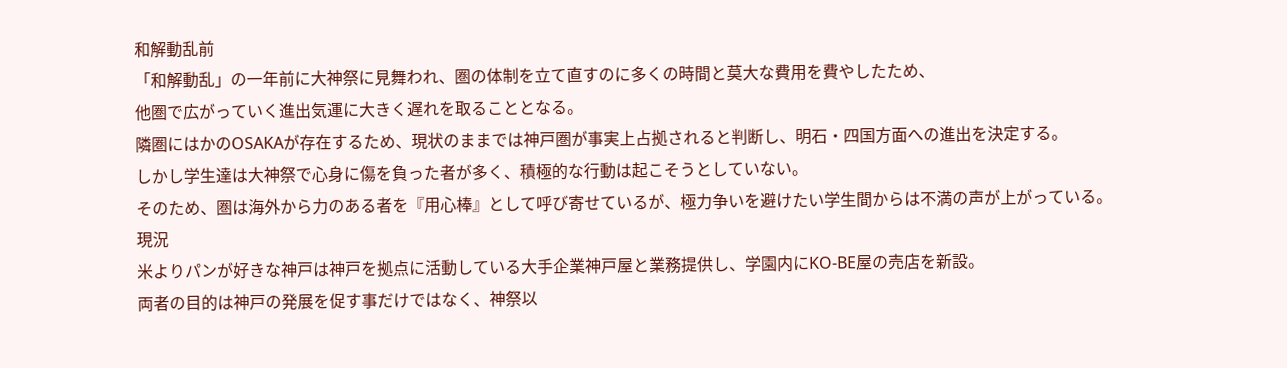和解動乱前
「和解動乱」の一年前に大神祭に見舞われ、圏の体制を立て直すのに多くの時間と莫大な費用を費やしたため、
他圏で広がっていく進出気運に大きく遅れを取ることとなる。
隣圏にはかのOSAKAが存在するため、現状のままでは神戸圏が事実上占拠されると判断し、明石・四国方面への進出を決定する。
しかし学生達は大神祭で心身に傷を負った者が多く、積極的な行動は起こそうとしていない。
そのため、圏は海外から力のある者を『用心棒』として呼び寄せているが、極力争いを避けたい学生間からは不満の声が上がっている。
現況
米よりパンが好きな神戸は神戸を拠点に活動している大手企業神戸屋と業務提供し、学園内にKO-BE屋の売店を新設。
両者の目的は神戸の発展を促す事だけではなく、神祭以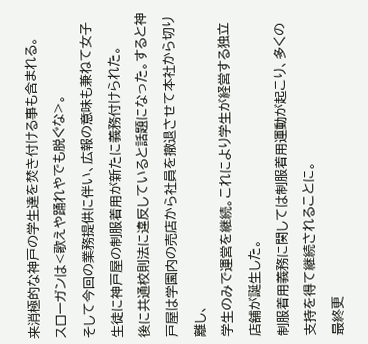来消極的な神戸の学生達を焚き付ける事も含まれる。
スローガンは<歌えや踊れやでも脱ぐな>。
そして今回の業務提供に伴い、広報の意味も兼ねて女子生徒に神戸屋の制服着用が新たに義務付けられた。
後に共通校則法に違反していると話題になった。すると神戸屋は学園内の売店から社員を撤退させて本社から切り離し、
学生のみで運営を継続。これにより学生が経営する独立店舗が誕生した。
制服着用義務に関しては制服着用運動が起こり、多くの支持を得て継続されることに。
最終更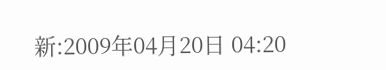新:2009年04月20日 04:20